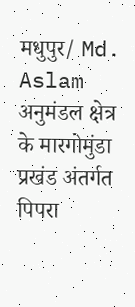मधुपुर/ Md. Aslam अनुमंडल क्षेत्र के मारगोमुंडा प्रखंड अंतर्गत पिपरा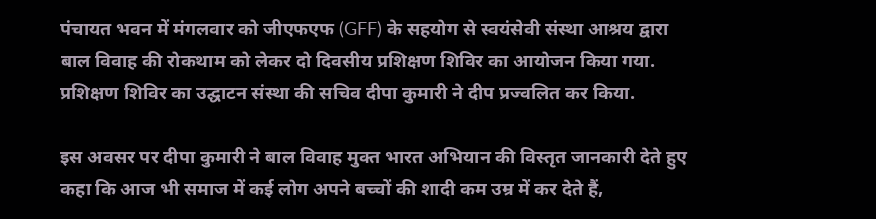पंचायत भवन में मंगलवार को जीएफएफ (GFF) के सहयोग से स्वयंसेवी संस्था आश्रय द्वारा बाल विवाह की रोकथाम को लेकर दो दिवसीय प्रशिक्षण शिविर का आयोजन किया गया. प्रशिक्षण शिविर का उद्घाटन संस्था की सचिव दीपा कुमारी ने दीप प्रज्वलित कर किया.

इस अवसर पर दीपा कुमारी ने बाल विवाह मुक्त भारत अभियान की विस्तृत जानकारी देते हुए कहा कि आज भी समाज में कई लोग अपने बच्चों की शादी कम उम्र में कर देते हैं,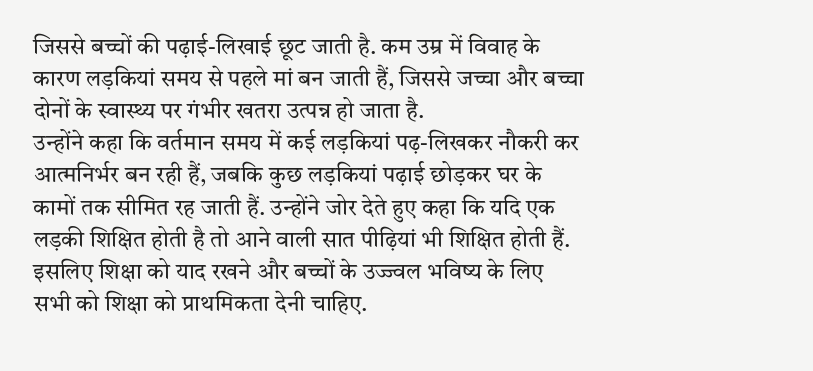जिससे बच्चों की पढ़ाई-लिखाई छूट जाती है. कम उम्र में विवाह के कारण लड़कियां समय से पहले मां बन जाती हैं, जिससे जच्चा और बच्चा दोनों के स्वास्थ्य पर गंभीर खतरा उत्पन्न हो जाता है.
उन्होंने कहा कि वर्तमान समय में कई लड़कियां पढ़-लिखकर नौकरी कर आत्मनिर्भर बन रही हैं, जबकि कुछ लड़कियां पढ़ाई छोड़कर घर के कामों तक सीमित रह जाती हैं. उन्होंने जोर देते हुए कहा कि यदि एक लड़की शिक्षित होती है तो आने वाली सात पीढ़ियां भी शिक्षित होती हैं. इसलिए शिक्षा को याद रखने और बच्चों के उज्ज्वल भविष्य के लिए सभी को शिक्षा को प्राथमिकता देनी चाहिए.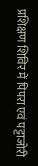प्रशिक्षण शिविर में पिपरा एवं पट्टाजोरी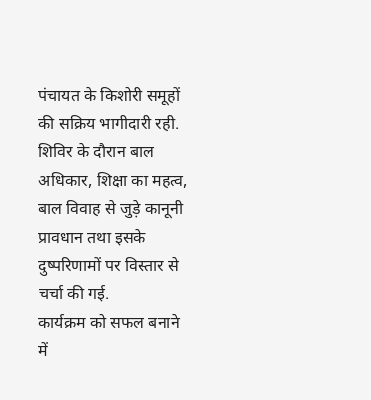पंचायत के किशोरी समूहों की सक्रिय भागीदारी रही. शिविर के दौरान बाल अधिकार, शिक्षा का महत्व, बाल विवाह से जुड़े कानूनी प्रावधान तथा इसके दुष्परिणामों पर विस्तार से चर्चा की गई.
कार्यक्रम को सफल बनाने में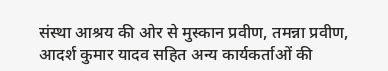संस्था आश्रय की ओर से मुस्कान प्रवीण, तमन्ना प्रवीण, आदर्श कुमार यादव सहित अन्य कार्यकर्ताओं की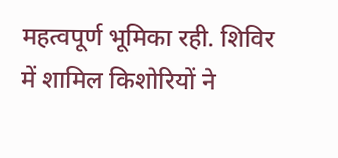महत्वपूर्ण भूमिका रही. शिविर में शामिल किशोरियों ने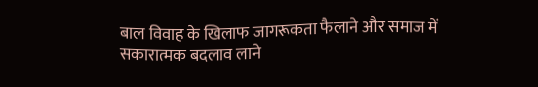बाल विवाह के खिलाफ जागरूकता फैलाने और समाज में सकारात्मक बदलाव लाने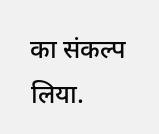का संकल्प लिया.